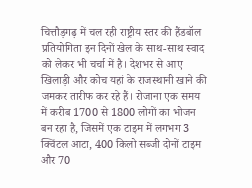चित्तौड़गढ़ में चल रही राष्ट्रीय स्तर की हैंडबॉल प्रतियोगिता इन दिनों खेल के साथ-साथ स्वाद को लेकर भी चर्चा में है। देशभर से आए खिलाड़ी और कोच यहां के राजस्थानी खाने की जमकर तारीफ कर रहे हैं। रोजाना एक समय में करीब 1700 से 1800 लोगों का भोजन बन रहा है, जिसमें एक टाइम में लगभग 3 क्विंटल आटा, 400 किलो सब्जी दोनों टाइम और 70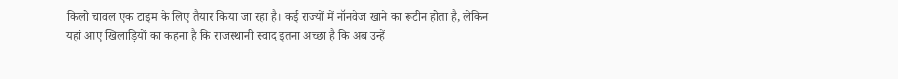किलो चावल एक टाइम के लिए तैयार किया जा रहा है। कई राज्यों में नॉनवेज खाने का रूटीन होता है, लेकिन यहां आए खिलाड़ियों का कहना है कि राजस्थानी स्वाद इतना अच्छा है कि अब उन्हें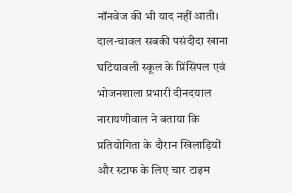नॉनवेज की भी याद नहीं आती। दाल-चावल सबकी पसंदीदा खाना घटियावली स्कूल के प्रिंसिपल एवं भोजनशाला प्रभारी दीनदयाल नारायणीवाल ने बताया कि प्रतियोगिता के दौरान खिलाड़ियों और स्टाफ के लिए चार टाइम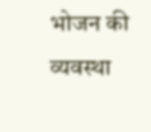भोजन की व्यवस्था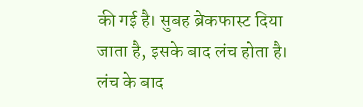की गई है। सुबह ब्रेकफास्ट दिया जाता है, इसके बाद लंच होता है। लंच के बाद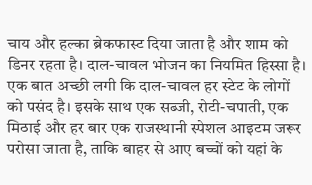चाय और हल्का ब्रेकफास्ट दिया जाता है और शाम को डिनर रहता है। दाल-चावल भोजन का नियमित हिस्सा है। एक बात अच्छी लगी कि दाल-चावल हर स्टेट के लोगों को पसंद है। इसके साथ एक सब्जी, रोटी-चपाती, एक मिठाई और हर बार एक राजस्थानी स्पेशल आइटम जरूर परोसा जाता है, ताकि बाहर से आए बच्चों को यहां के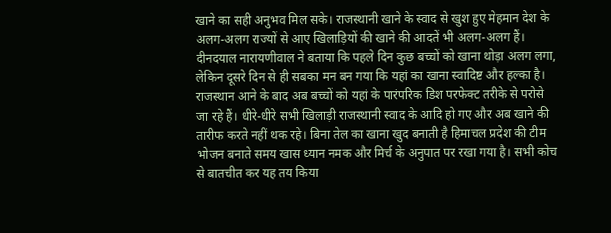खाने का सही अनुभव मिल सके। राजस्थानी खाने के स्वाद से खुश हुए मेहमान देश के अलग-अलग राज्यों से आए खिलाड़ियों की खाने की आदतें भी अलग-अलग हैं। दीनदयाल नारायणीवाल ने बताया कि पहले दिन कुछ बच्चों को खाना थोड़ा अलग लगा, लेकिन दूसरे दिन से ही सबका मन बन गया कि यहां का खाना स्वादिष्ट और हल्का है। राजस्थान आने के बाद अब बच्चों को यहां के पारंपरिक डिश परफेक्ट तरीके से परोसे जा रहे हैं। धीरे-धीरे सभी खिलाड़ी राजस्थानी स्वाद के आदि हो गए और अब खाने की तारीफ करते नहीं थक रहे। बिना तेल का खाना खुद बनाती है हिमाचल प्रदेश की टीम भोजन बनाते समय खास ध्यान नमक और मिर्च के अनुपात पर रखा गया है। सभी कोच से बातचीत कर यह तय किया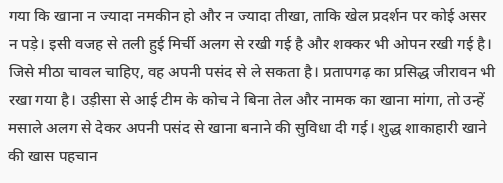गया कि खाना न ज्यादा नमकीन हो और न ज्यादा तीखा, ताकि खेल प्रदर्शन पर कोई असर न पड़े। इसी वजह से तली हुई मिर्ची अलग से रखी गई है और शक्कर भी ओपन रखी गई है। जिसे मीठा चावल चाहिए, वह अपनी पसंद से ले सकता है। प्रतापगढ़ का प्रसिद्ध जीरावन भी रखा गया है। उड़ीसा से आई टीम के कोच ने बिना तेल और नामक का खाना मांगा, तो उन्हें मसाले अलग से देकर अपनी पसंद से खाना बनाने की सुविधा दी गई। शुद्ध शाकाहारी खाने की खास पहचान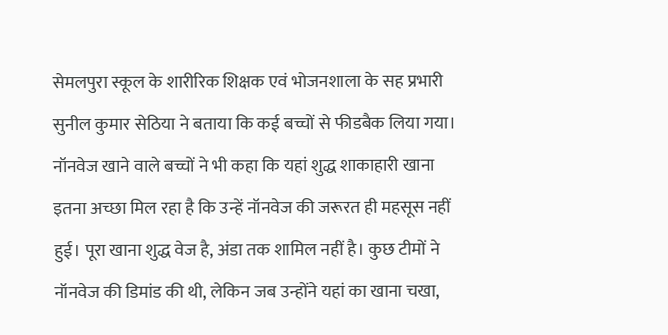सेमलपुरा स्कूल के शारीरिक शिक्षक एवं भोजनशाला के सह प्रभारी सुनील कुमार सेठिया ने बताया कि कई बच्चों से फीडबैक लिया गया। नॉनवेज खाने वाले बच्चों ने भी कहा कि यहां शुद्ध शाकाहारी खाना इतना अच्छा मिल रहा है कि उन्हें नॉनवेज की जरूरत ही महसूस नहीं हुई। पूरा खाना शुद्ध वेज है, अंडा तक शामिल नहीं है। कुछ टीमों ने नॉनवेज की डिमांड की थी, लेकिन जब उन्होंने यहां का खाना चखा,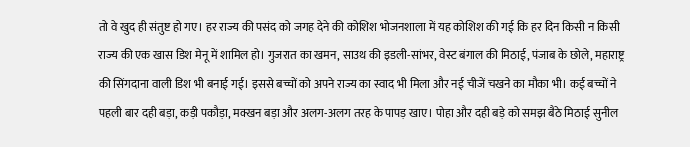तो वे खुद ही संतुष्ट हो गए। हर राज्य की पसंद को जगह देने की कोशिश भोजनशाला में यह कोशिश की गई कि हर दिन किसी न किसी राज्य की एक खास डिश मेनू में शामिल हो। गुजरात का खमन, साउथ की इडली-सांभर, वेस्ट बंगाल की मिठाई, पंजाब के छोले, महाराष्ट्र की सिंगदाना वाली डिश भी बनाई गई। इससे बच्चों को अपने राज्य का स्वाद भी मिला और नई चीजें चखने का मौका भी। कई बच्चों ने पहली बार दही बड़ा, कड़ी पकौड़ा, मक्खन बड़ा और अलग-अलग तरह के पापड़ खाए। पोहा और दही बड़े को समझ बैठे मिठाई सुनील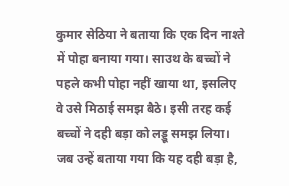कुमार सेठिया ने बताया कि एक दिन नाश्ते में पोहा बनाया गया। साउथ के बच्चों ने पहले कभी पोहा नहीं खाया था, इसलिए वे उसे मिठाई समझ बैठे। इसी तरह कई बच्चों ने दही बड़ा को लड्डू समझ लिया। जब उन्हें बताया गया कि यह दही बड़ा है,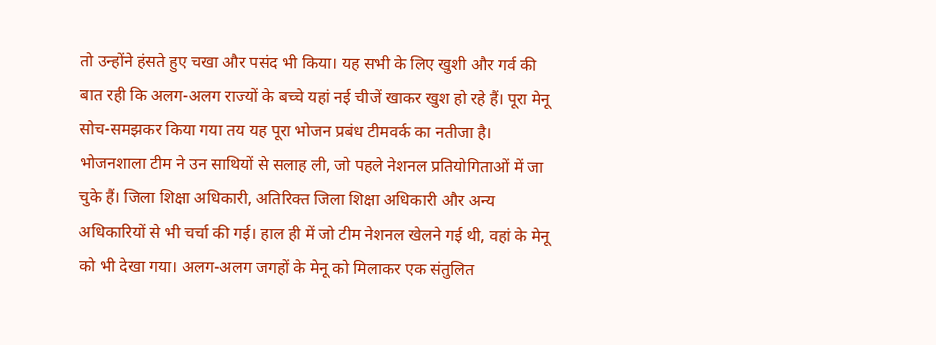तो उन्होंने हंसते हुए चखा और पसंद भी किया। यह सभी के लिए खुशी और गर्व की बात रही कि अलग-अलग राज्यों के बच्चे यहां नई चीजें खाकर खुश हो रहे हैं। पूरा मेनू सोच-समझकर किया गया तय यह पूरा भोजन प्रबंध टीमवर्क का नतीजा है। भोजनशाला टीम ने उन साथियों से सलाह ली, जो पहले नेशनल प्रतियोगिताओं में जा चुके हैं। जिला शिक्षा अधिकारी, अतिरिक्त जिला शिक्षा अधिकारी और अन्य अधिकारियों से भी चर्चा की गई। हाल ही में जो टीम नेशनल खेलने गई थी, वहां के मेनू को भी देखा गया। अलग-अलग जगहों के मेनू को मिलाकर एक संतुलित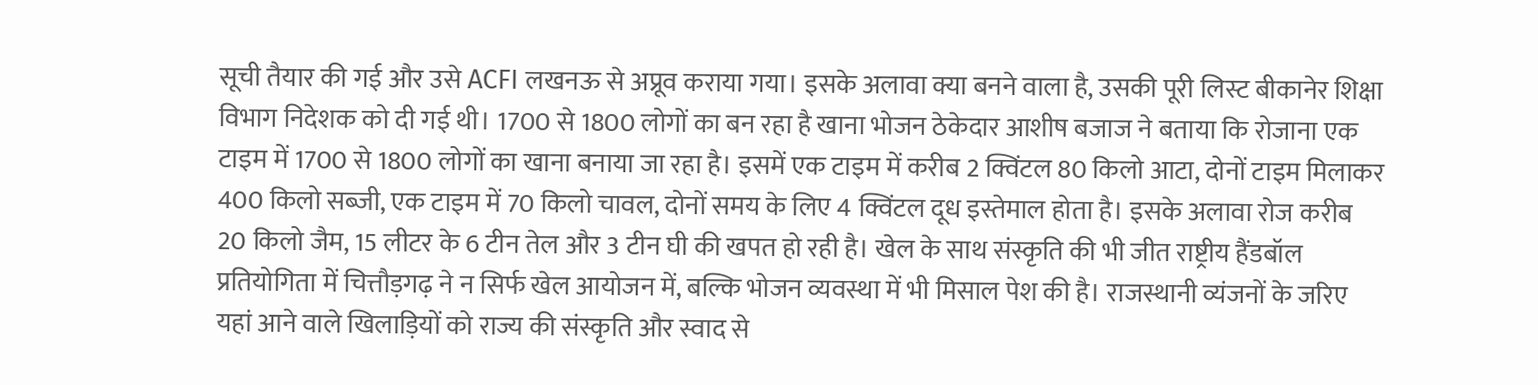सूची तैयार की गई और उसे ACFI लखनऊ से अप्रूव कराया गया। इसके अलावा क्या बनने वाला है, उसकी पूरी लिस्ट बीकानेर शिक्षा विभाग निदेशक को दी गई थी। 1700 से 1800 लोगों का बन रहा है खाना भोजन ठेकेदार आशीष बजाज ने बताया कि रोजाना एक टाइम में 1700 से 1800 लोगों का खाना बनाया जा रहा है। इसमें एक टाइम में करीब 2 क्विंटल 80 किलो आटा, दोनों टाइम मिलाकर 400 किलो सब्जी, एक टाइम में 70 किलो चावल, दोनों समय के लिए 4 क्विंटल दूध इस्तेमाल होता है। इसके अलावा रोज करीब 20 किलो जैम, 15 लीटर के 6 टीन तेल और 3 टीन घी की खपत हो रही है। खेल के साथ संस्कृति की भी जीत राष्ट्रीय हैंडबॉल प्रतियोगिता में चित्तौड़गढ़ ने न सिर्फ खेल आयोजन में, बल्कि भोजन व्यवस्था में भी मिसाल पेश की है। राजस्थानी व्यंजनों के जरिए यहां आने वाले खिलाड़ियों को राज्य की संस्कृति और स्वाद से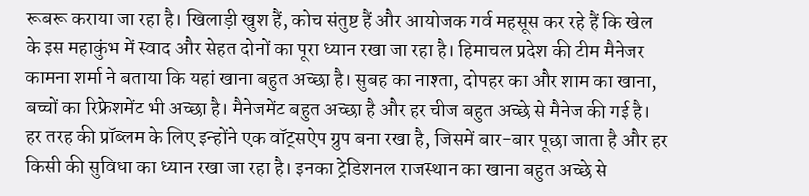रूबरू कराया जा रहा है। खिलाड़ी खुश हैं, कोच संतुष्ट हैं और आयोजक गर्व महसूस कर रहे हैं कि खेल के इस महाकुंभ में स्वाद और सेहत दोनों का पूरा ध्यान रखा जा रहा है। हिमाचल प्रदेश की टीम मैनेजर कामना शर्मा ने बताया कि यहां खाना बहुत अच्छा है। सुबह का नाश्ता, दोपहर का और शाम का खाना, बच्चों का रिफ्रेशमेंट भी अच्छा है। मैनेजमेंट बहुत अच्छा है और हर चीज बहुत अच्छे से मैनेज की गई है। हर तरह की प्रॉब्लम के लिए इन्होंने एक वॉट्सऐप ग्रुप बना रखा है, जिसमें बार-बार पूछा जाता है और हर किसी की सुविधा का ध्यान रखा जा रहा है। इनका ट्रेडिशनल राजस्थान का खाना बहुत अच्छे से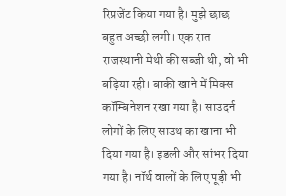रिप्रजेंट किया गया है। मुझे छाछ बहुत अच्छी लगी। एक रात राजस्थानी मेथी की सब्जी थी, वो भी बढ़िया रही। बाकी खाने में मिक्स कॉम्बिनेशन रखा गया है। साउदर्न लोगों के लिए साउथ का खाना भी दिया गया है। इडली और सांभर दिया गया है। नॉर्थ वालों के लिए पूड़ी भी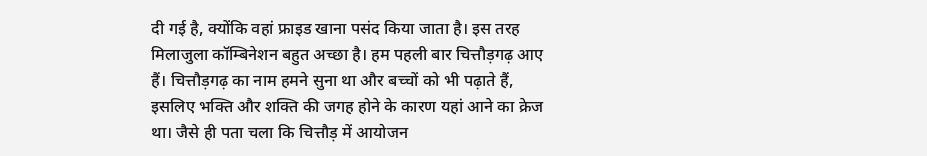दी गई है, क्योंकि वहां फ्राइड खाना पसंद किया जाता है। इस तरह मिलाजुला कॉम्बिनेशन बहुत अच्छा है। हम पहली बार चित्तौड़गढ़ आए हैं। चित्तौड़गढ़ का नाम हमने सुना था और बच्चों को भी पढ़ाते हैं, इसलिए भक्ति और शक्ति की जगह होने के कारण यहां आने का क्रेज था। जैसे ही पता चला कि चित्तौड़ में आयोजन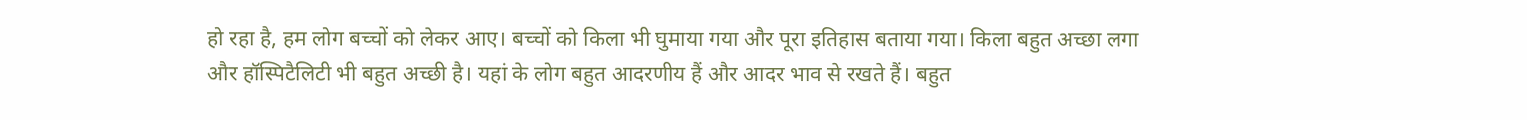हो रहा है, हम लोग बच्चों को लेकर आए। बच्चों को किला भी घुमाया गया और पूरा इतिहास बताया गया। किला बहुत अच्छा लगा और हॉस्पिटैलिटी भी बहुत अच्छी है। यहां के लोग बहुत आदरणीय हैं और आदर भाव से रखते हैं। बहुत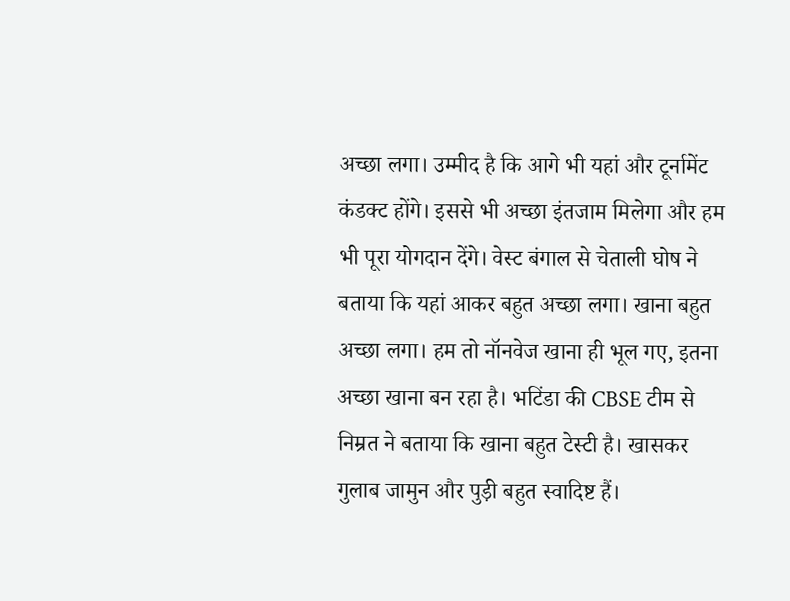अच्छा लगा। उम्मीद है कि आगे भी यहां और टूर्नामेंट कंडक्ट होंगे। इससे भी अच्छा इंतजाम मिलेगा और हम भी पूरा योगदान देंगे। वेस्ट बंगाल से चेताली घोष ने बताया कि यहां आकर बहुत अच्छा लगा। खाना बहुत अच्छा लगा। हम तो नॉनवेज खाना ही भूल गए, इतना अच्छा खाना बन रहा है। भटिंडा की CBSE टीम से निम्रत ने बताया कि खाना बहुत टेस्टी है। खासकर गुलाब जामुन और पुड़ी बहुत स्वादिष्ट हैं।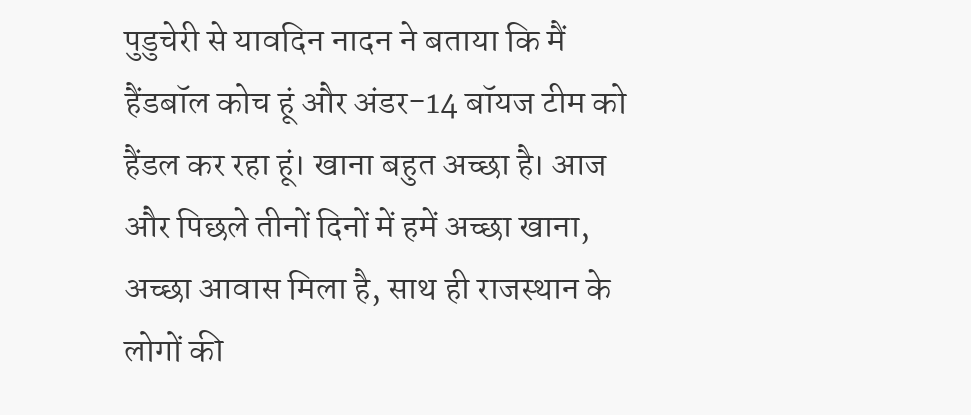पुडुचेरी से यावदिन नादन ने बताया कि मैं हैंडबॉल कोच हूं और अंडर-14 बॉयज टीम को हैंडल कर रहा हूं। खाना बहुत अच्छा है। आज और पिछले तीनों दिनों में हमें अच्छा खाना, अच्छा आवास मिला है, साथ ही राजस्थान के लोगों की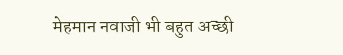मेहमान नवाजी भी बहुत अच्छी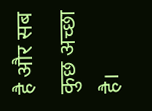है और सब कुछ अच्छा है।